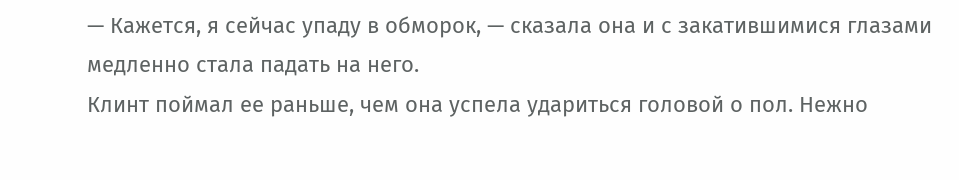— Кажется, я сейчас упаду в обморок, — сказала она и с закатившимися глазами медленно стала падать на него.
Клинт поймал ее раньше, чем она успела удариться головой о пол. Нежно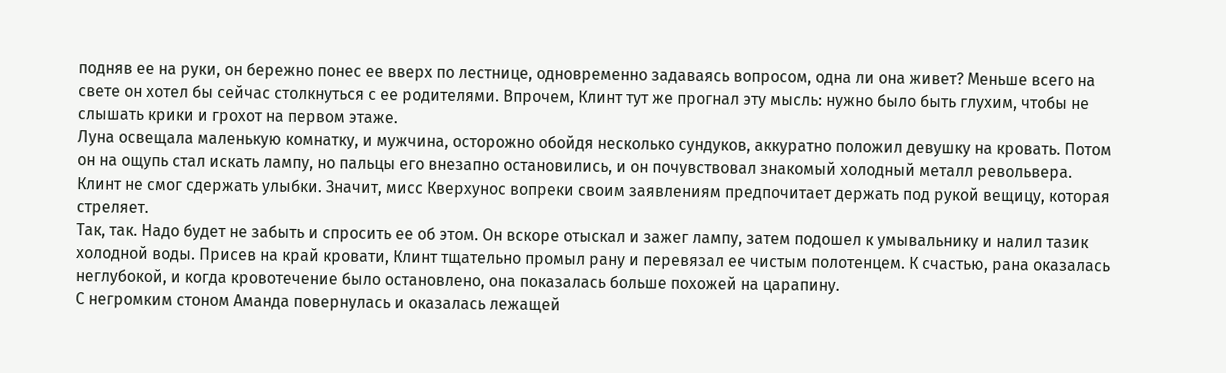подняв ее на руки, он бережно понес ее вверх по лестнице, одновременно задаваясь вопросом, одна ли она живет? Меньше всего на свете он хотел бы сейчас столкнуться с ее родителями. Впрочем, Клинт тут же прогнал эту мысль: нужно было быть глухим, чтобы не слышать крики и грохот на первом этаже.
Луна освещала маленькую комнатку, и мужчина, осторожно обойдя несколько сундуков, аккуратно положил девушку на кровать. Потом он на ощупь стал искать лампу, но пальцы его внезапно остановились, и он почувствовал знакомый холодный металл револьвера. Клинт не смог сдержать улыбки. Значит, мисс Кверхунос вопреки своим заявлениям предпочитает держать под рукой вещицу, которая стреляет.
Так, так. Надо будет не забыть и спросить ее об этом. Он вскоре отыскал и зажег лампу, затем подошел к умывальнику и налил тазик холодной воды. Присев на край кровати, Клинт тщательно промыл рану и перевязал ее чистым полотенцем. К счастью, рана оказалась неглубокой, и когда кровотечение было остановлено, она показалась больше похожей на царапину.
С негромким стоном Аманда повернулась и оказалась лежащей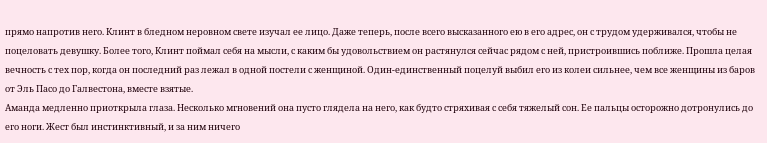прямо напротив него. Клинт в бледном неровном свете изучал ее лицо. Даже теперь, после всего высказанного ею в его адрес, он с трудом удерживался, чтобы не поцеловать девушку. Более того, Клинт поймал себя на мысли, с каким бы удовольствием он растянулся сейчас рядом с ней, пристроившись поближе. Прошла целая вечность с тех пор, когда он последний раз лежал в одной постели с женщиной. Один-единственный поцелуй выбил его из колеи сильнее, чем все женщины из баров от Эль Пасо до Галвестона, вместе взятые.
Аманда медленно приоткрыла глаза. Несколько мгновений она пусто глядела на него, как будто стряхивая с себя тяжелый сон. Ее пальцы осторожно дотронулись до его ноги. Жест был инстинктивный, и за ним ничего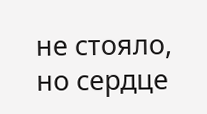не стояло, но сердце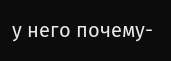у него почему-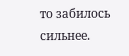то забилось сильнее.